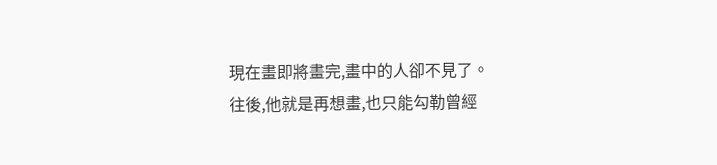現在畫即將畫完,畫中的人卻不見了。
往後,他就是再想畫,也只能勾勒曾經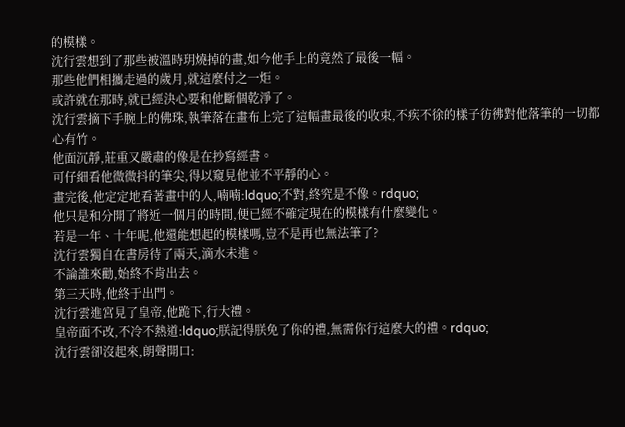的模樣。
沈行雲想到了那些被溫時玥燒掉的畫,如今他手上的竟然了最後一幅。
那些他們相攜走過的歲月,就這麼付之一炬。
或許就在那時,就已經決心要和他斷個乾淨了。
沈行雲摘下手腕上的佛珠,執筆落在畫布上完了這幅畫最後的收束,不疾不徐的樣子彷彿對他落筆的一切都心有竹。
他面沉靜,莊重又嚴肅的像是在抄寫經書。
可仔細看他微微抖的筆尖,得以窺見他並不平靜的心。
畫完後,他定定地看著畫中的人,喃喃:ldquo;不對,終究是不像。rdquo;
他只是和分開了將近一個月的時間,便已經不確定現在的模樣有什麼變化。
若是一年、十年呢,他還能想起的模樣嗎,豈不是再也無法筆了?
沈行雲獨自在書房待了兩天,滴水未進。
不論誰來勸,始終不肯出去。
第三天時,他終于出門。
沈行雲進宮見了皇帝,他跪下,行大禮。
皇帝面不改,不冷不熱道:ldquo;朕記得朕免了你的禮,無需你行這麼大的禮。rdquo;
沈行雲卻沒起來,朗聲開口: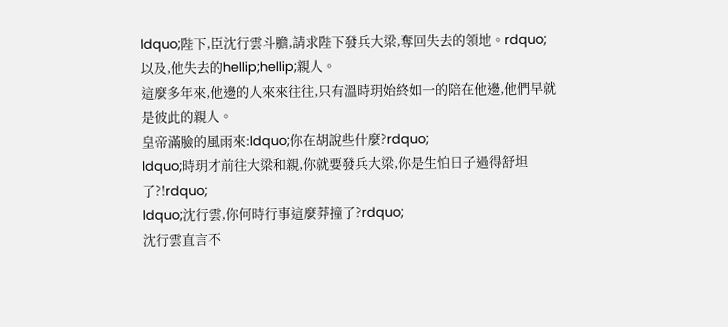ldquo;陛下,臣沈行雲斗膽,請求陛下發兵大梁,奪回失去的領地。rdquo;
以及,他失去的hellip;hellip;親人。
這麼多年來,他邊的人來來往往,只有溫時玥始終如一的陪在他邊,他們早就是彼此的親人。
皇帝滿臉的風雨來:ldquo;你在胡說些什麼?rdquo;
ldquo;時玥才前往大梁和親,你就要發兵大梁,你是生怕日子過得舒坦了?!rdquo;
ldquo;沈行雲,你何時行事這麼莽撞了?rdquo;
沈行雲直言不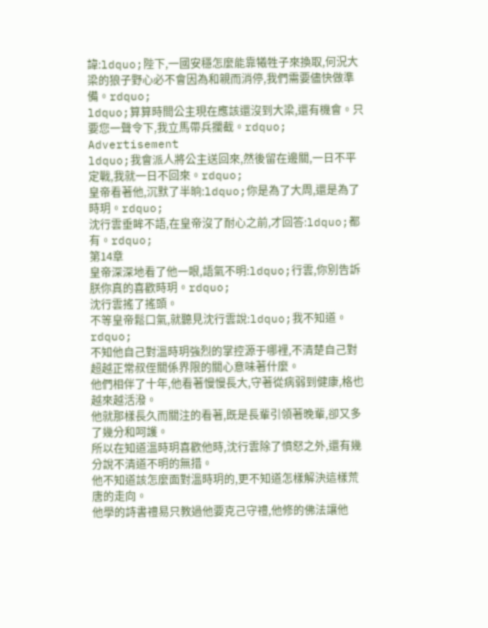諱:ldquo;陛下,一國安穩怎麼能靠犧牲子來換取,何況大梁的狼子野心必不會因為和親而消停,我們需要儘快做準備。rdquo;
ldquo;算算時間公主現在應該還沒到大梁,還有機會。只要您一聲令下,我立馬帶兵攔截。rdquo;
Advertisement
ldquo;我會派人將公主送回來,然後留在邊關,一日不平定戰,我就一日不回來。rdquo;
皇帝看著他,沉默了半晌:ldquo;你是為了大周,還是為了時玥。rdquo;
沈行雲垂眸不語,在皇帝沒了耐心之前,才回答:ldquo;都有。rdquo;
第14章
皇帝深深地看了他一眼,語氣不明:ldquo;行雲,你別告訴朕你真的喜歡時玥。rdquo;
沈行雲搖了搖頭。
不等皇帝鬆口氣,就聽見沈行雲說:ldquo;我不知道。rdquo;
不知他自己對溫時玥強烈的掌控源于哪裡,不清楚自己對超越正常叔侄關係界限的關心意味著什麼。
他們相伴了十年,他看著慢慢長大,守著從病弱到健康,格也越來越活潑。
他就那樣長久而關注的看著,既是長輩引領著晚輩,卻又多了幾分和呵護。
所以在知道溫時玥喜歡他時,沈行雲除了憤怒之外,還有幾分說不清道不明的無措。
他不知道該怎麼面對溫時玥的,更不知道怎樣解決這樣荒唐的走向。
他學的詩書禮易只教過他要克己守禮,他修的佛法讓他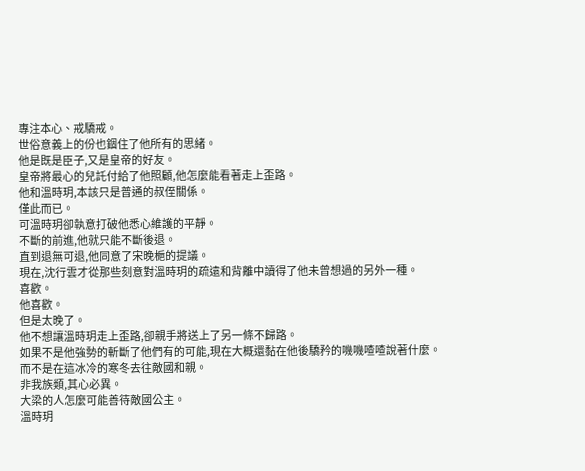專注本心、戒驕戒。
世俗意義上的份也錮住了他所有的思緒。
他是既是臣子,又是皇帝的好友。
皇帝將最心的兒託付給了他照顧,他怎麼能看著走上歪路。
他和溫時玥,本該只是普通的叔侄關係。
僅此而已。
可溫時玥卻執意打破他悉心維護的平靜。
不斷的前進,他就只能不斷後退。
直到退無可退,他同意了宋晚梔的提議。
現在,沈行雲才從那些刻意對溫時玥的疏遠和背離中讀得了他未曾想過的另外一種。
喜歡。
他喜歡。
但是太晚了。
他不想讓溫時玥走上歪路,卻親手將送上了另一條不歸路。
如果不是他強勢的斬斷了他們有的可能,現在大概還黏在他後驕矜的嘰嘰喳喳說著什麼。
而不是在這冰冷的寒冬去往敵國和親。
非我族類,其心必異。
大梁的人怎麼可能善待敵國公主。
溫時玥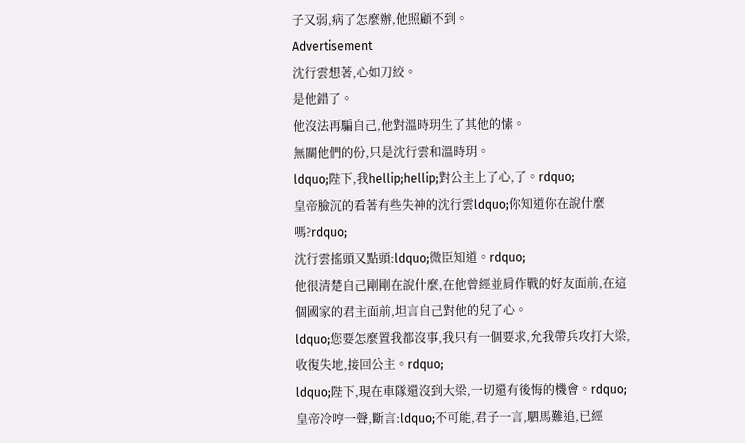子又弱,病了怎麼辦,他照顧不到。
Advertisement
沈行雲想著,心如刀絞。
是他錯了。
他沒法再騙自己,他對溫時玥生了其他的愫。
無關他們的份,只是沈行雲和溫時玥。
ldquo;陛下,我hellip;hellip;對公主上了心,了。rdquo;
皇帝臉沉的看著有些失神的沈行雲ldquo;你知道你在說什麼嗎?rdquo;
沈行雲搖頭又點頭:ldquo;微臣知道。rdquo;
他很清楚自己剛剛在說什麼,在他曾經並肩作戰的好友面前,在這個國家的君主面前,坦言自己對他的兒了心。
ldquo;您要怎麼置我都沒事,我只有一個要求,允我帶兵攻打大梁,收復失地,接回公主。rdquo;
ldquo;陛下,現在車隊還沒到大梁,一切還有後悔的機會。rdquo;
皇帝冷哼一聲,斷言:ldquo;不可能,君子一言,駟馬難追,已經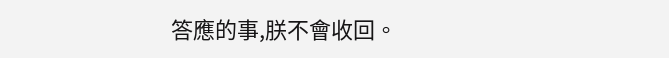答應的事,朕不會收回。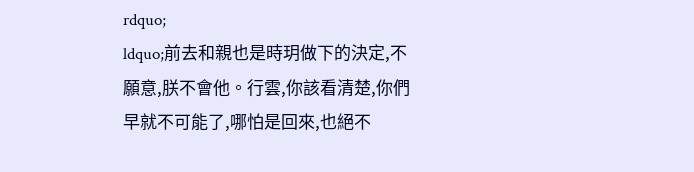rdquo;
ldquo;前去和親也是時玥做下的決定,不願意,朕不會他。行雲,你該看清楚,你們早就不可能了,哪怕是回來,也絕不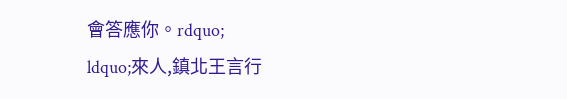會答應你。rdquo;
ldquo;來人,鎮北王言行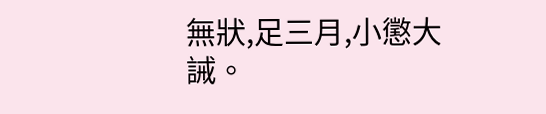無狀,足三月,小懲大誡。